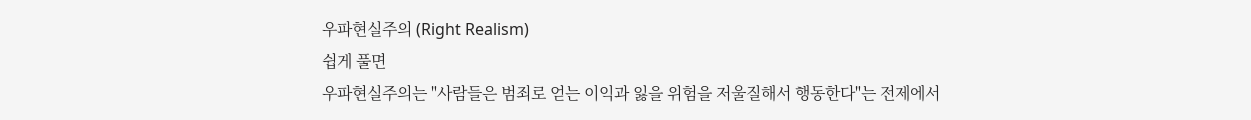우파현실주의 (Right Realism)
쉽게 풀면
우파현실주의는 "사람들은 범죄로 얻는 이익과 잃을 위험을 저울질해서 행동한다"는 전제에서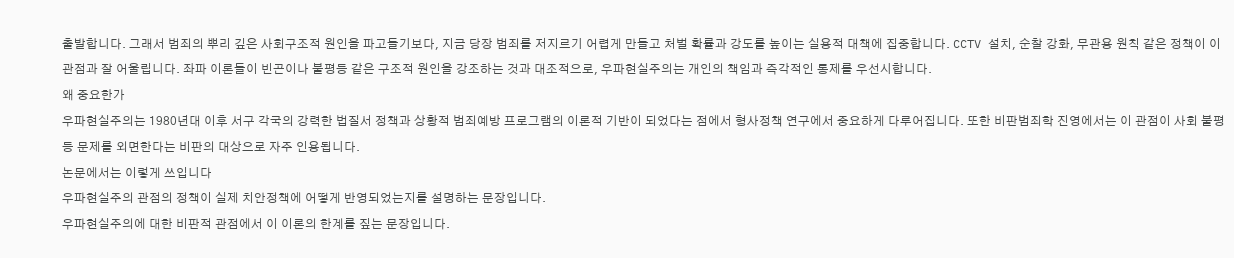출발합니다. 그래서 범죄의 뿌리 깊은 사회구조적 원인을 파고들기보다, 지금 당장 범죄를 저지르기 어렵게 만들고 처벌 확률과 강도를 높이는 실용적 대책에 집중합니다. CCTV 설치, 순찰 강화, 무관용 원칙 같은 정책이 이 관점과 잘 어울립니다. 좌파 이론들이 빈곤이나 불평등 같은 구조적 원인을 강조하는 것과 대조적으로, 우파현실주의는 개인의 책임과 즉각적인 통제를 우선시합니다.
왜 중요한가
우파현실주의는 1980년대 이후 서구 각국의 강력한 법질서 정책과 상황적 범죄예방 프로그램의 이론적 기반이 되었다는 점에서 형사정책 연구에서 중요하게 다루어집니다. 또한 비판범죄학 진영에서는 이 관점이 사회 불평등 문제를 외면한다는 비판의 대상으로 자주 인용됩니다.
논문에서는 이렇게 쓰입니다
우파현실주의 관점의 정책이 실제 치안정책에 어떻게 반영되었는지를 설명하는 문장입니다.
우파현실주의에 대한 비판적 관점에서 이 이론의 한계를 짚는 문장입니다.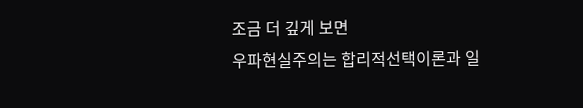조금 더 깊게 보면
우파현실주의는 합리적선택이론과 일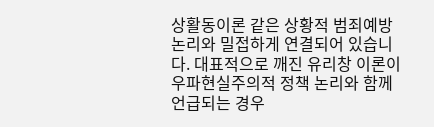상활동이론 같은 상황적 범죄예방 논리와 밀접하게 연결되어 있습니다. 대표적으로 깨진 유리창 이론이 우파현실주의적 정책 논리와 함께 언급되는 경우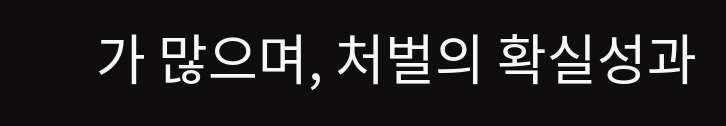가 많으며, 처벌의 확실성과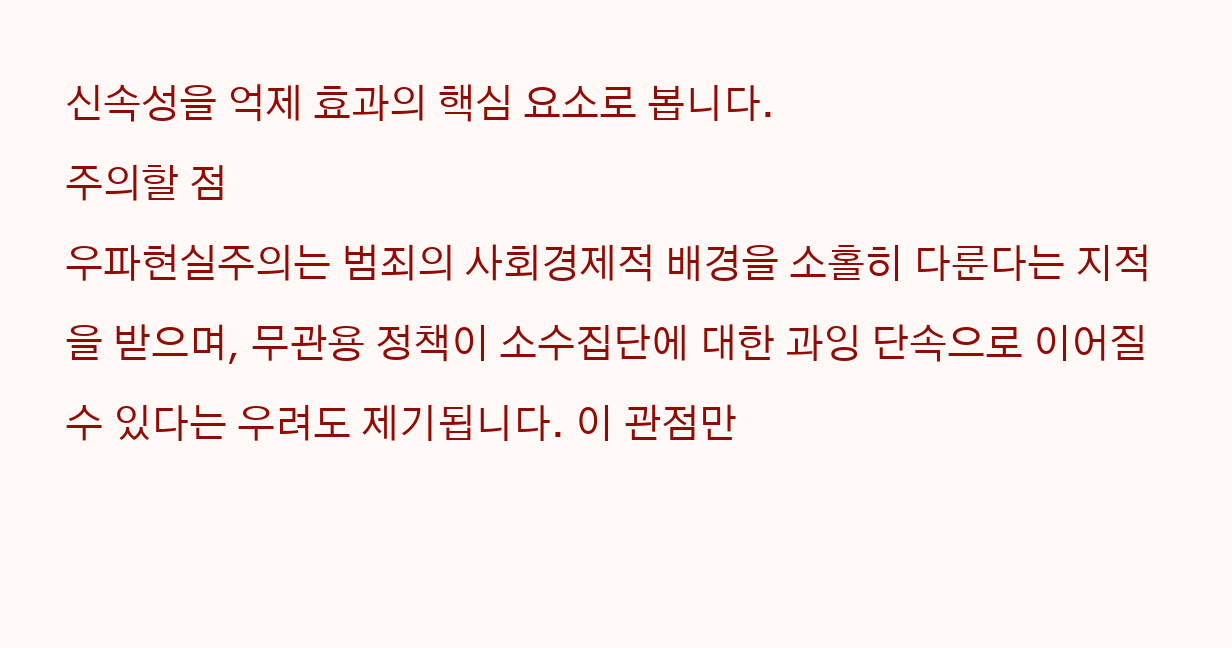신속성을 억제 효과의 핵심 요소로 봅니다.
주의할 점
우파현실주의는 범죄의 사회경제적 배경을 소홀히 다룬다는 지적을 받으며, 무관용 정책이 소수집단에 대한 과잉 단속으로 이어질 수 있다는 우려도 제기됩니다. 이 관점만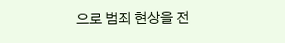으로 범죄 현상을 전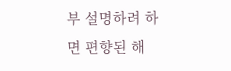부 설명하려 하면 편향된 해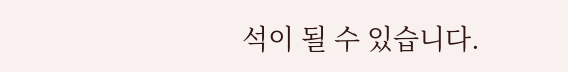석이 될 수 있습니다.